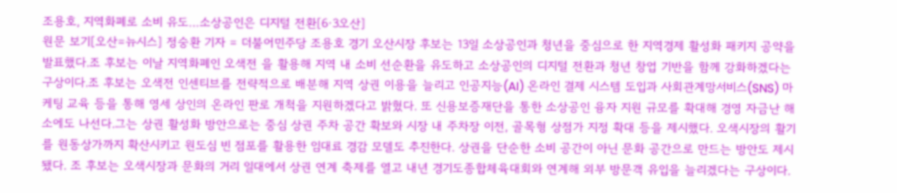조용호, 지역화폐로 소비 유도…소상공인은 디지털 전환[6·3오산]
원문 보기[오산=뉴시스] 정숭환 기자 = 더불어민주당 조용호 경기 오산시장 후보는 13일 소상공인과 청년을 중심으로 한 지역경제 활성화 패키지 공약을 발표했다.조 후보는 이날 지역화폐인 오색전 을 활용해 지역 내 소비 선순환을 유도하고 소상공인의 디지털 전환과 청년 창업 기반을 함께 강화하겠다는 구상이다.조 후보는 오색전 인센티브를 전략적으로 배분해 지역 상권 이용을 늘리고 인공지능(AI) 온라인 결제 시스템 도입과 사회관계망서비스(SNS) 마케팅 교육 등을 통해 영세 상인의 온라인 판로 개척을 지원하겠다고 밝혔다. 또 신용보증재단을 통한 소상공인 융자 지원 규모를 확대해 경영 자금난 해소에도 나선다.그는 상권 활성화 방안으로는 중심 상권 주차 공간 확보와 시장 내 주차장 이전, 골목형 상점가 지정 확대 등을 제시했다. 오색시장의 활기를 원동상가까지 확산시키고 원도심 빈 점포를 활용한 임대료 경감 모델도 추진한다. 상권을 단순한 소비 공간이 아닌 문화 공간으로 만드는 방안도 제시됐다. 조 후보는 오색시장과 문화의 거리 일대에서 상권 연계 축제를 열고 내년 경기도종합체육대회와 연계해 외부 방문객 유입을 늘리겠다는 구상이다.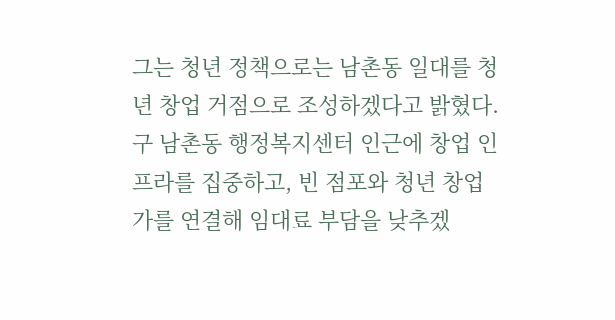그는 청년 정책으로는 남촌동 일대를 청년 창업 거점으로 조성하겠다고 밝혔다. 구 남촌동 행정복지센터 인근에 창업 인프라를 집중하고, 빈 점포와 청년 창업가를 연결해 임대료 부담을 낮추겠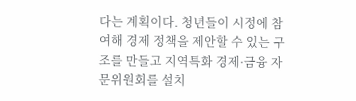다는 계획이다. 청년들이 시정에 참여해 경제 정책을 제안할 수 있는 구조를 만들고 지역특화 경제·금융 자문위원회를 설치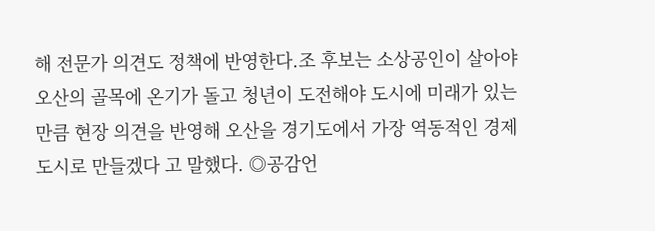해 전문가 의견도 정책에 반영한다.조 후보는 소상공인이 살아야 오산의 골목에 온기가 돌고 청년이 도전해야 도시에 미래가 있는만큼 현장 의견을 반영해 오산을 경기도에서 가장 역동적인 경제도시로 만들겠다 고 말했다. ◎공감언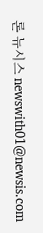론 뉴시스 newswith01@newsis.com